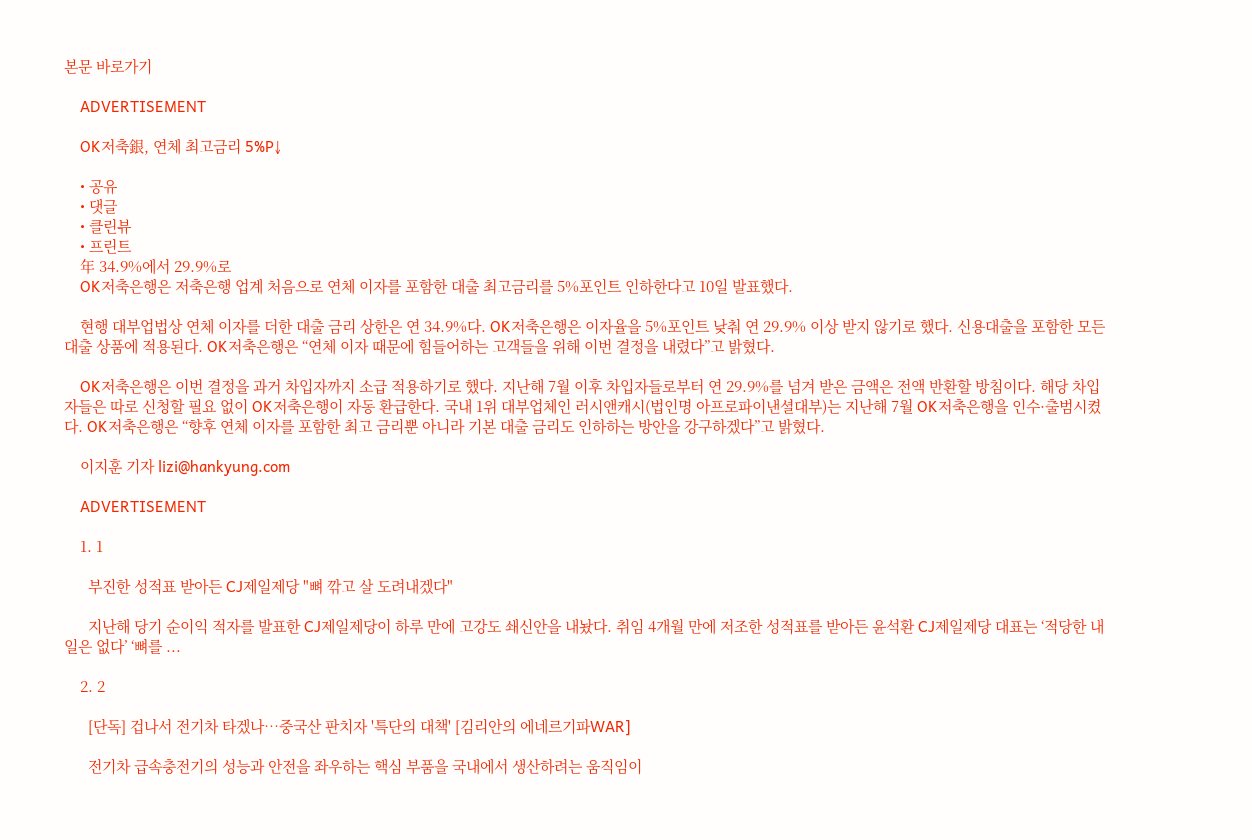본문 바로가기

    ADVERTISEMENT

    OK저축銀, 연체 최고금리 5%P↓

    • 공유
    • 댓글
    • 클린뷰
    • 프린트
    年 34.9%에서 29.9%로
    OK저축은행은 저축은행 업계 처음으로 연체 이자를 포함한 대출 최고금리를 5%포인트 인하한다고 10일 발표했다.

    현행 대부업법상 연체 이자를 더한 대출 금리 상한은 연 34.9%다. OK저축은행은 이자율을 5%포인트 낮춰 연 29.9% 이상 받지 않기로 했다. 신용대출을 포함한 모든 대출 상품에 적용된다. OK저축은행은 “연체 이자 때문에 힘들어하는 고객들을 위해 이번 결정을 내렸다”고 밝혔다.

    OK저축은행은 이번 결정을 과거 차입자까지 소급 적용하기로 했다. 지난해 7월 이후 차입자들로부터 연 29.9%를 넘겨 받은 금액은 전액 반환할 방침이다. 해당 차입자들은 따로 신청할 필요 없이 OK저축은행이 자동 환급한다. 국내 1위 대부업체인 러시앤캐시(법인명 아프로파이낸셜대부)는 지난해 7월 OK저축은행을 인수·출범시켰다. OK저축은행은 “향후 연체 이자를 포함한 최고 금리뿐 아니라 기본 대출 금리도 인하하는 방안을 강구하겠다”고 밝혔다.

    이지훈 기자 lizi@hankyung.com

    ADVERTISEMENT

    1. 1

      부진한 성적표 받아든 CJ제일제당 "뼈 깎고 살 도려내겠다"

      지난해 당기 순이익 적자를 발표한 CJ제일제당이 하루 만에 고강도 쇄신안을 내놨다. 취임 4개월 만에 저조한 성적표를 받아든 윤석환 CJ제일제당 대표는 ‘적당한 내일은 없다’ ‘뼈를 ...

    2. 2

      [단독] 겁나서 전기차 타겠나…중국산 판치자 '특단의 대책' [김리안의 에네르기파WAR]

      전기차 급속충전기의 성능과 안전을 좌우하는 핵심 부품을 국내에서 생산하려는 움직임이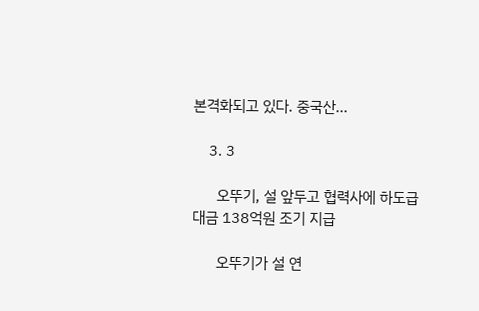본격화되고 있다. 중국산...

    3. 3

      오뚜기, 설 앞두고 협력사에 하도급대금 138억원 조기 지급

      오뚜기가 설 연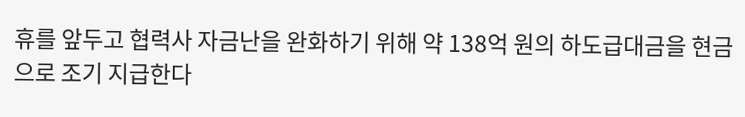휴를 앞두고 협력사 자금난을 완화하기 위해 약 138억 원의 하도급대금을 현금으로 조기 지급한다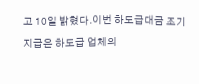고 10일 밝혔다.이번 하도급대금 조기 지급은 하도급 업체의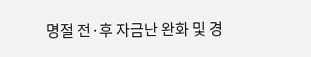명절 전·후 자금난 완화 및 경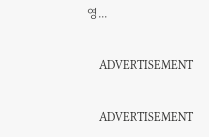영...

    ADVERTISEMENT

    ADVERTISEMENT